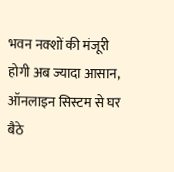भवन नक्शों की मंजूरी होगी अब ज्यादा आसान, ऑनलाइन सिस्टम से घर बैठे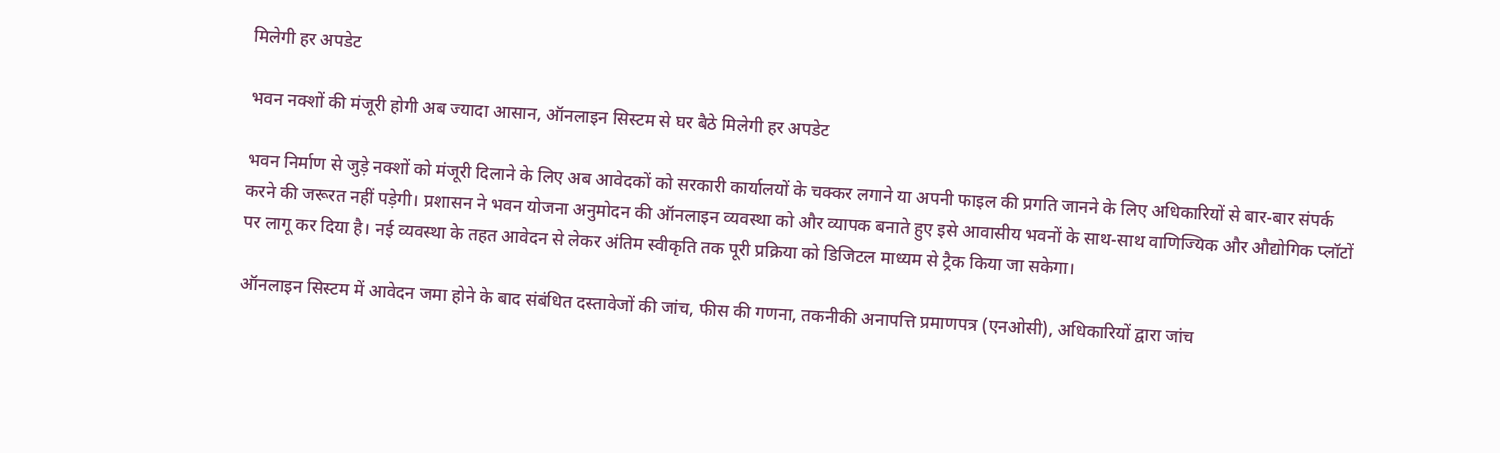मिलेगी हर अपडेट

भवन नक्शों की मंजूरी होगी अब ज्यादा आसान, ऑनलाइन सिस्टम से घर बैठे मिलेगी हर अपडेट

भवन निर्माण से जुड़े नक्शों को मंजूरी दिलाने के लिए अब आवेदकों को सरकारी कार्यालयों के चक्कर लगाने या अपनी फाइल की प्रगति जानने के लिए अधिकारियों से बार-बार संपर्क करने की जरूरत नहीं पड़ेगी। प्रशासन ने भवन योजना अनुमोदन की ऑनलाइन व्यवस्था को और व्यापक बनाते हुए इसे आवासीय भवनों के साथ-साथ वाणिज्यिक और औद्योगिक प्लॉटों पर लागू कर दिया है। नई व्यवस्था के तहत आवेदन से लेकर अंतिम स्वीकृति तक पूरी प्रक्रिया को डिजिटल माध्यम से ट्रैक किया जा सकेगा।

ऑनलाइन सिस्टम में आवेदन जमा होने के बाद संबंधित दस्तावेजों की जांच, फीस की गणना, तकनीकी अनापत्ति प्रमाणपत्र (एनओसी), अधिकारियों द्वारा जांच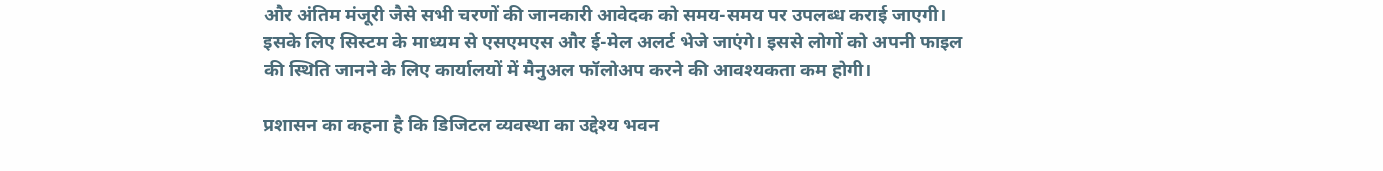और अंतिम मंजूरी जैसे सभी चरणों की जानकारी आवेदक को समय-समय पर उपलब्ध कराई जाएगी। इसके लिए सिस्टम के माध्यम से एसएमएस और ई-मेल अलर्ट भेजे जाएंगे। इससे लोगों को अपनी फाइल की स्थिति जानने के लिए कार्यालयों में मैनुअल फॉलोअप करने की आवश्यकता कम होगी।

प्रशासन का कहना है कि डिजिटल व्यवस्था का उद्देश्य भवन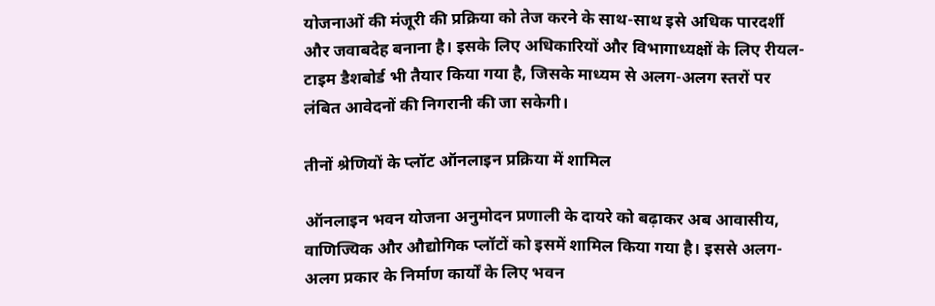योजनाओं की मंजूरी की प्रक्रिया को तेज करने के साथ-साथ इसे अधिक पारदर्शी और जवाबदेह बनाना है। इसके लिए अधिकारियों और विभागाध्यक्षों के लिए रीयल-टाइम डैशबोर्ड भी तैयार किया गया है, जिसके माध्यम से अलग-अलग स्तरों पर लंबित आवेदनों की निगरानी की जा सकेगी।

तीनों श्रेणियों के प्लॉट ऑनलाइन प्रक्रिया में शामिल

ऑनलाइन भवन योजना अनुमोदन प्रणाली के दायरे को बढ़ाकर अब आवासीय, वाणिज्यिक और औद्योगिक प्लॉटों को इसमें शामिल किया गया है। इससे अलग-अलग प्रकार के निर्माण कार्यों के लिए भवन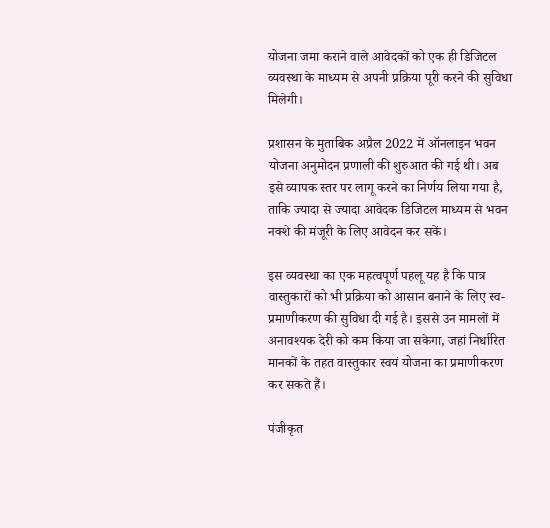योजना जमा कराने वाले आवेदकों को एक ही डिजिटल व्यवस्था के माध्यम से अपनी प्रक्रिया पूरी करने की सुविधा मिलेगी।

प्रशासन के मुताबिक अप्रैल 2022 में ऑनलाइन भवन योजना अनुमोदन प्रणाली की शुरुआत की गई थी। अब इसे व्यापक स्तर पर लागू करने का निर्णय लिया गया है, ताकि ज्यादा से ज्यादा आवेदक डिजिटल माध्यम से भवन नक्शे की मंजूरी के लिए आवेदन कर सकें।

इस व्यवस्था का एक महत्वपूर्ण पहलू यह है कि पात्र वास्तुकारों को भी प्रक्रिया को आसान बनाने के लिए स्व-प्रमाणीकरण की सुविधा दी गई है। इससे उन मामलों में अनावश्यक देरी को कम किया जा सकेगा, जहां निर्धारित मानकों के तहत वास्तुकार स्वयं योजना का प्रमाणीकरण कर सकते हैं।

पंजीकृत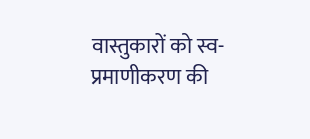वास्तुकारों को स्व-प्रमाणीकरण की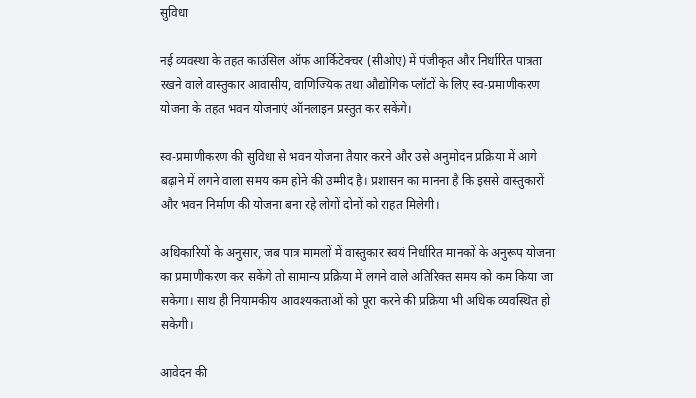सुविधा

नई व्यवस्था के तहत काउंसिल ऑफ आर्किटेक्चर (सीओए) में पंजीकृत और निर्धारित पात्रता रखने वाले वास्तुकार आवासीय, वाणिज्यिक तथा औद्योगिक प्लॉटों के लिए स्व-प्रमाणीकरण योजना के तहत भवन योजनाएं ऑनलाइन प्रस्तुत कर सकेंगे।

स्व-प्रमाणीकरण की सुविधा से भवन योजना तैयार करने और उसे अनुमोदन प्रक्रिया में आगे बढ़ाने में लगने वाला समय कम होने की उम्मीद है। प्रशासन का मानना है कि इससे वास्तुकारों और भवन निर्माण की योजना बना रहे लोगों दोनों को राहत मिलेगी।

अधिकारियों के अनुसार, जब पात्र मामलों में वास्तुकार स्वयं निर्धारित मानकों के अनुरूप योजना का प्रमाणीकरण कर सकेंगे तो सामान्य प्रक्रिया में लगने वाले अतिरिक्त समय को कम किया जा सकेगा। साथ ही नियामकीय आवश्यकताओं को पूरा करने की प्रक्रिया भी अधिक व्यवस्थित हो सकेगी।

आवेदन की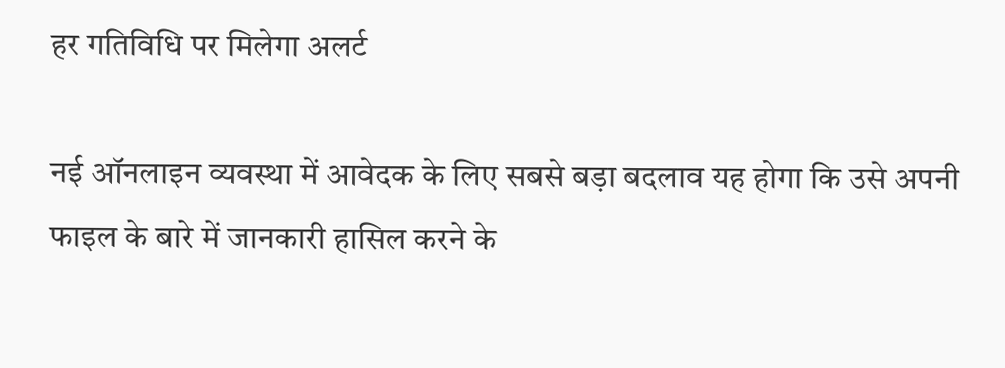हर गतिविधि पर मिलेगा अलर्ट

नई ऑनलाइन व्यवस्था में आवेदक के लिए सबसे बड़ा बदलाव यह होगा कि उसे अपनी फाइल के बारे में जानकारी हासिल करने के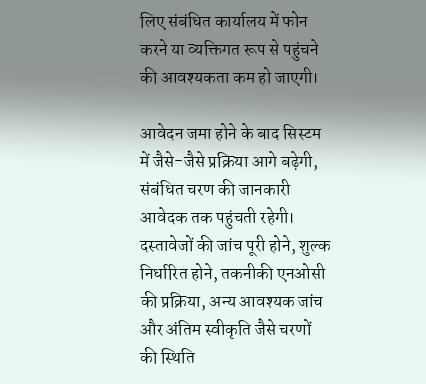लिए संबंधित कार्यालय में फोन करने या व्यक्तिगत रूप से पहुंचने की आवश्यकता कम हो जाएगी।

आवेदन जमा होने के बाद सिस्टम में जैसे-जैसे प्रक्रिया आगे बढ़ेगी, संबंधित चरण की जानकारी आवेदक तक पहुंचती रहेगी। दस्तावेजों की जांच पूरी होने, शुल्क निर्धारित होने, तकनीकी एनओसी की प्रक्रिया, अन्य आवश्यक जांच और अंतिम स्वीकृति जैसे चरणों की स्थिति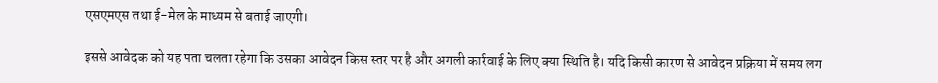एसएमएस तथा ई-मेल के माध्यम से बताई जाएगी।

इससे आवेदक को यह पता चलता रहेगा कि उसका आवेदन किस स्तर पर है और अगली कार्रवाई के लिए क्या स्थिति है। यदि किसी कारण से आवेदन प्रक्रिया में समय लग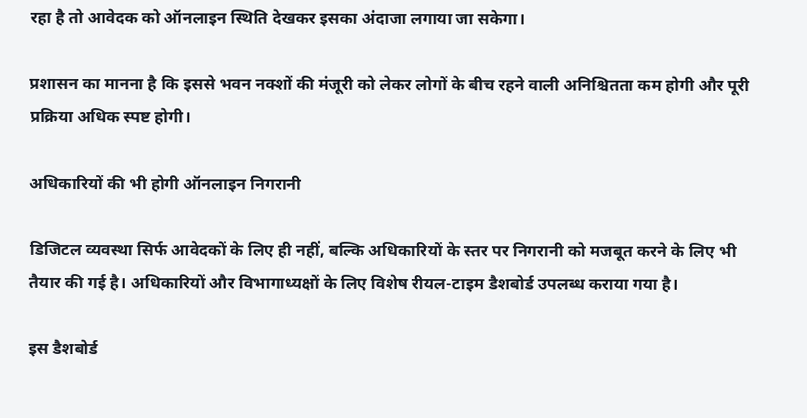रहा है तो आवेदक को ऑनलाइन स्थिति देखकर इसका अंदाजा लगाया जा सकेगा।

प्रशासन का मानना है कि इससे भवन नक्शों की मंजूरी को लेकर लोगों के बीच रहने वाली अनिश्चितता कम होगी और पूरी प्रक्रिया अधिक स्पष्ट होगी।

अधिकारियों की भी होगी ऑनलाइन निगरानी

डिजिटल व्यवस्था सिर्फ आवेदकों के लिए ही नहीं, बल्कि अधिकारियों के स्तर पर निगरानी को मजबूत करने के लिए भी तैयार की गई है। अधिकारियों और विभागाध्यक्षों के लिए विशेष रीयल-टाइम डैशबोर्ड उपलब्ध कराया गया है।

इस डैशबोर्ड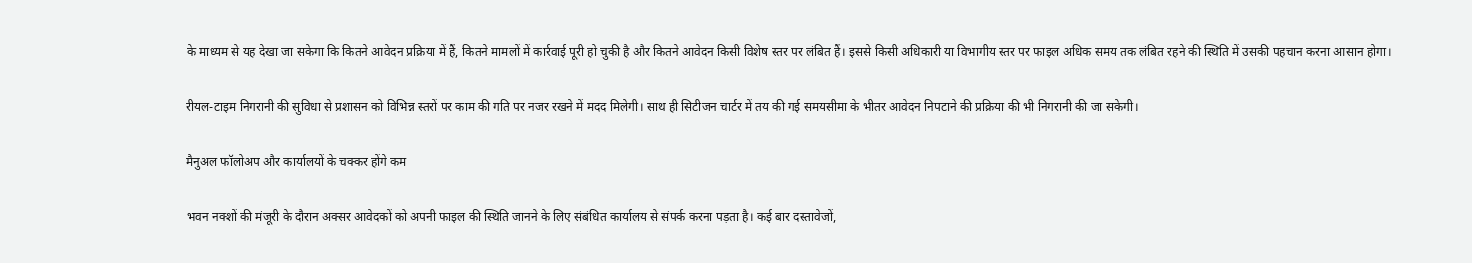के माध्यम से यह देखा जा सकेगा कि कितने आवेदन प्रक्रिया में हैं, कितने मामलों में कार्रवाई पूरी हो चुकी है और कितने आवेदन किसी विशेष स्तर पर लंबित हैं। इससे किसी अधिकारी या विभागीय स्तर पर फाइल अधिक समय तक लंबित रहने की स्थिति में उसकी पहचान करना आसान होगा।

रीयल-टाइम निगरानी की सुविधा से प्रशासन को विभिन्न स्तरों पर काम की गति पर नजर रखने में मदद मिलेगी। साथ ही सिटीजन चार्टर में तय की गई समयसीमा के भीतर आवेदन निपटाने की प्रक्रिया की भी निगरानी की जा सकेगी।

मैनुअल फॉलोअप और कार्यालयों के चक्कर होंगे कम

भवन नक्शों की मंजूरी के दौरान अक्सर आवेदकों को अपनी फाइल की स्थिति जानने के लिए संबंधित कार्यालय से संपर्क करना पड़ता है। कई बार दस्तावेजों,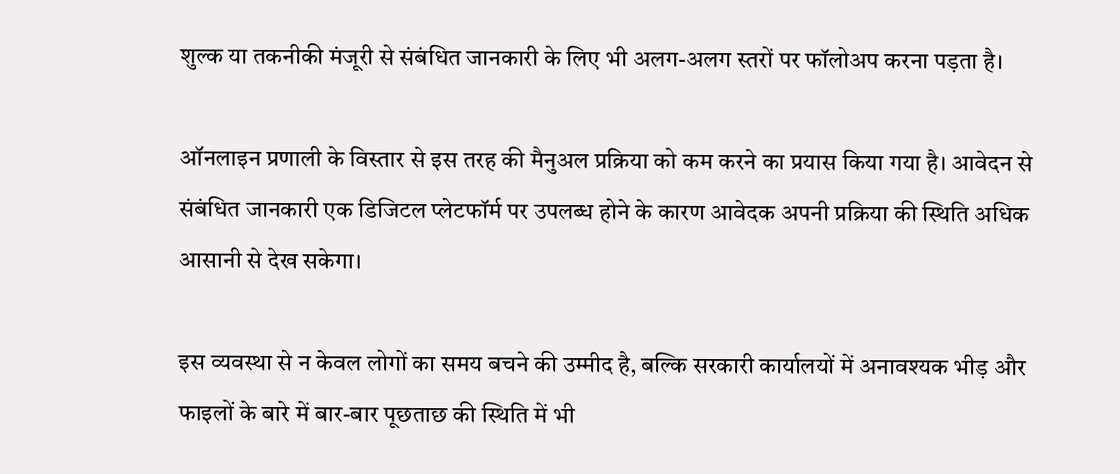शुल्क या तकनीकी मंजूरी से संबंधित जानकारी के लिए भी अलग-अलग स्तरों पर फॉलोअप करना पड़ता है।

ऑनलाइन प्रणाली के विस्तार से इस तरह की मैनुअल प्रक्रिया को कम करने का प्रयास किया गया है। आवेदन से संबंधित जानकारी एक डिजिटल प्लेटफॉर्म पर उपलब्ध होने के कारण आवेदक अपनी प्रक्रिया की स्थिति अधिक आसानी से देख सकेगा।

इस व्यवस्था से न केवल लोगों का समय बचने की उम्मीद है, बल्कि सरकारी कार्यालयों में अनावश्यक भीड़ और फाइलों के बारे में बार-बार पूछताछ की स्थिति में भी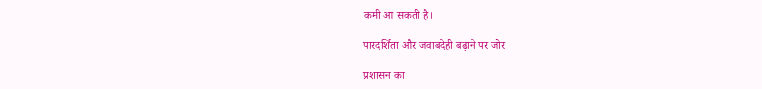कमी आ सकती है।

पारदर्शिता और जवाबदेही बढ़ाने पर जोर

प्रशासन का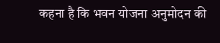कहना है कि भवन योजना अनुमोदन की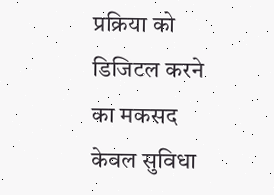प्रक्रिया को डिजिटल करने का मकसद केवल सुविधा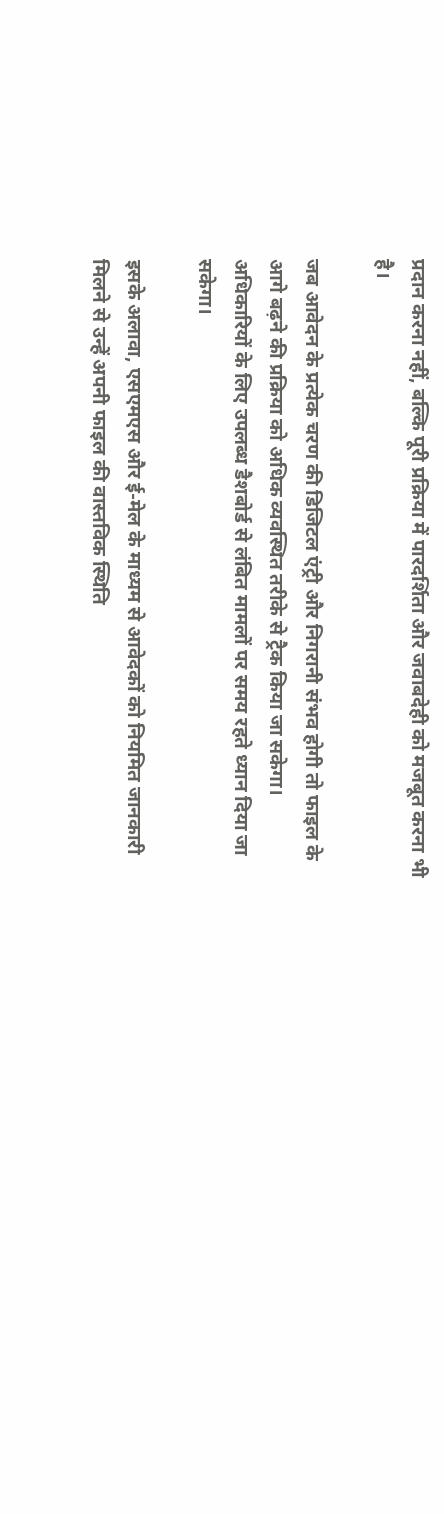प्रदान करना नहीं, बल्कि पूरी प्रक्रिया में पारदर्शिता और जवाबदेही को मजबूत करना भी है।

जब आवेदन के प्रत्येक चरण की डिजिटल एंट्री और निगरानी संभव होगी तो फाइल के आगे बढ़ने की प्रक्रिया को अधिक व्यवस्थित तरीके से ट्रैक किया जा सकेगा। अधिकारियों के लिए उपलब्ध डैशबोर्ड से लंबित मामलों पर समय रहते ध्यान दिया जा सकेगा।

इसके अलावा, एसएमएस और ई-मेल के माध्यम से आवेदकों को नियमित जानकारी मिलने से उन्हें अपनी फाइल की वास्तविक स्थिति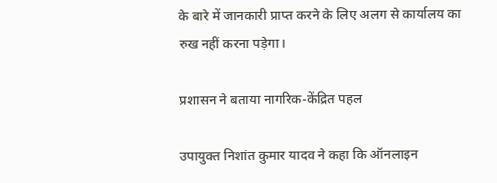के बारे में जानकारी प्राप्त करने के लिए अलग से कार्यालय का रुख नहीं करना पड़ेगा।

प्रशासन ने बताया नागरिक-केंद्रित पहल

उपायुक्त निशांत कुमार यादव ने कहा कि ऑनलाइन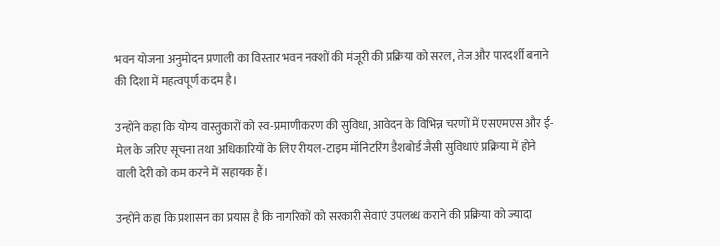भवन योजना अनुमोदन प्रणाली का विस्तार भवन नक्शों की मंजूरी की प्रक्रिया को सरल, तेज और पारदर्शी बनाने की दिशा में महत्वपूर्ण कदम है।

उन्होंने कहा कि योग्य वास्तुकारों को स्व-प्रमाणीकरण की सुविधा, आवेदन के विभिन्न चरणों में एसएमएस और ई-मेल के जरिए सूचना तथा अधिकारियों के लिए रीयल-टाइम मॉनिटरिंग डैशबोर्ड जैसी सुविधाएं प्रक्रिया में होने वाली देरी को कम करने में सहायक हैं।

उन्होंने कहा कि प्रशासन का प्रयास है कि नागरिकों को सरकारी सेवाएं उपलब्ध कराने की प्रक्रिया को ज्यादा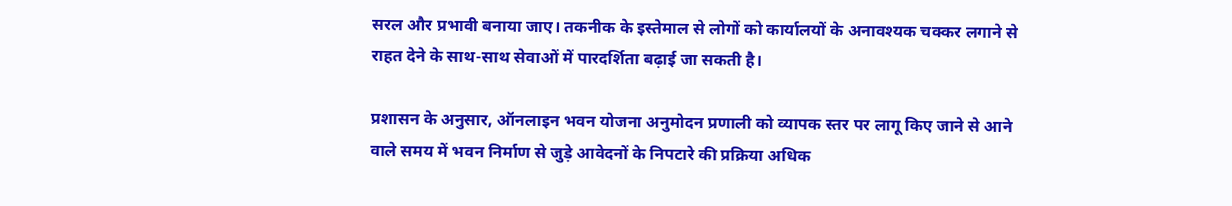सरल और प्रभावी बनाया जाए। तकनीक के इस्तेमाल से लोगों को कार्यालयों के अनावश्यक चक्कर लगाने से राहत देने के साथ-साथ सेवाओं में पारदर्शिता बढ़ाई जा सकती है।

प्रशासन के अनुसार, ऑनलाइन भवन योजना अनुमोदन प्रणाली को व्यापक स्तर पर लागू किए जाने से आने वाले समय में भवन निर्माण से जुड़े आवेदनों के निपटारे की प्रक्रिया अधिक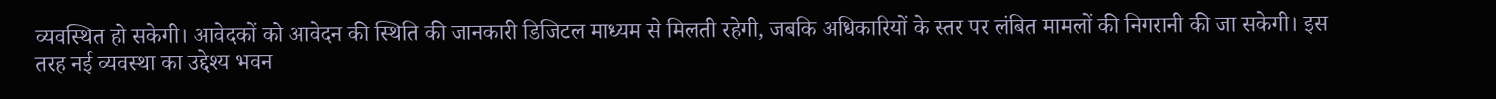व्यवस्थित हो सकेगी। आवेदकों को आवेदन की स्थिति की जानकारी डिजिटल माध्यम से मिलती रहेगी, जबकि अधिकारियों के स्तर पर लंबित मामलों की निगरानी की जा सकेगी। इस तरह नई व्यवस्था का उद्देश्य भवन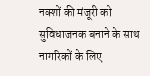नक्शों की मंजूरी को सुविधाजनक बनाने के साथ नागरिकों के लिए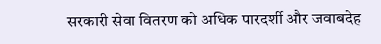सरकारी सेवा वितरण को अधिक पारदर्शी और जवाबदेह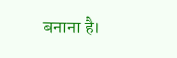बनाना है।